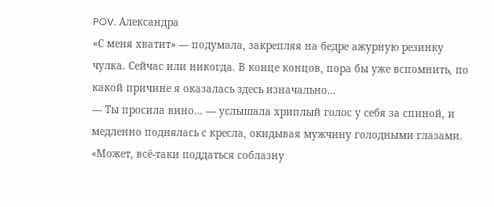POV. Александра
«С меня хватит» — подумала, закрепляя на бедре ажурную резинку чулка. Сейчас или никогда. В конце концов, пора бы уже вспомнить, по какой причине я оказалась здесь изначально…
— Ты просила вино… — услышала хриплый голос у себя за спиной, и медленно поднялась с кресла, окидывая мужчину голодными глазами.
«Может, всё-таки поддаться соблазну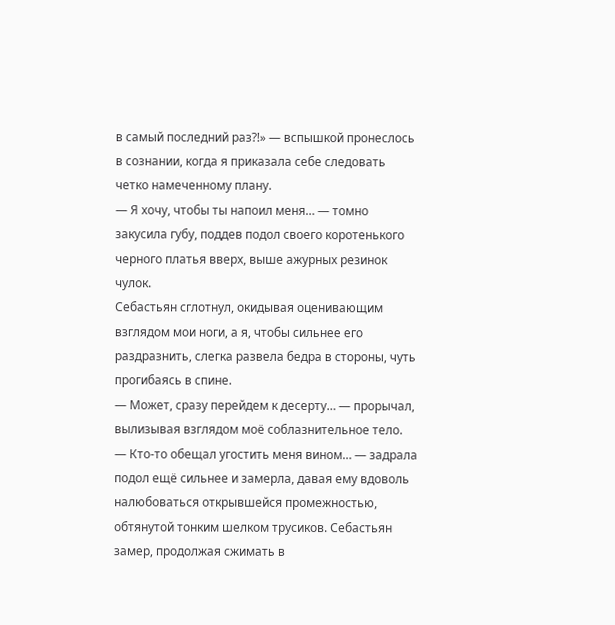в самый последний раз?!» — вспышкой пронеслось в сознании, когда я приказала себе следовать четко намеченному плану.
— Я хочу, чтобы ты напоил меня… — томно закусила губу, поддев подол своего коротенького черного платья вверх, выше ажурных резинок чулок.
Себастьян сглотнул, окидывая оценивающим взглядом мои ноги, а я, чтобы сильнее его раздразнить, слегка развела бедра в стороны, чуть прогибаясь в спине.
— Может, сразу перейдем к десерту… — прорычал, вылизывая взглядом моё соблазнительное тело.
— Кто-то обещал угостить меня вином… — задрала подол ещё сильнее и замерла, давая ему вдоволь налюбоваться открывшейся промежностью, обтянутой тонким шелком трусиков. Себастьян замер, продолжая сжимать в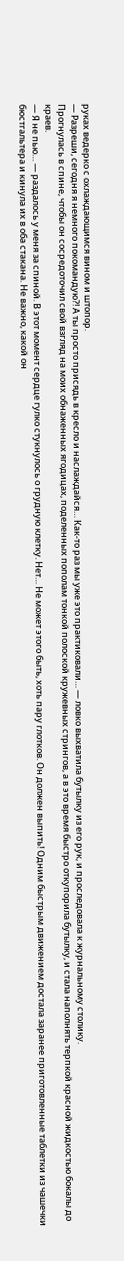руках ведерко с охлаждающимся вином и штопор.
— Разреши, сегодня я немного покомандую?! А ты просто присядь в кресло и наслаждайся… Как-то раз мы уже это практиковали… — ловко выхватила бутылку из его рук, и проследовала к журнальному столику.
Прогнулась в спине, чтобы он сосредоточил свой взгляд на моих обнаженных ягодицах, поделенных пополам тонкой полоской кружевных стрингов, а в это время быстро откупорила бутылку, и стала наполнять терпкой красной жидкостью бокалы до краев.
— Я не пью… — раздалось у меня за спиной. В этот момент сердце гулко стукнулось о грудную клетку. Нет… Не может этого быть, хоть пару глотков. Он должен выпить! Одним быстрым движением достала заранее приготовленные таблетки из чашечки бюстгальтера и кинула их в оба стакана. Не важно, какой он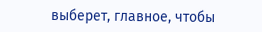выберет, главное, чтобы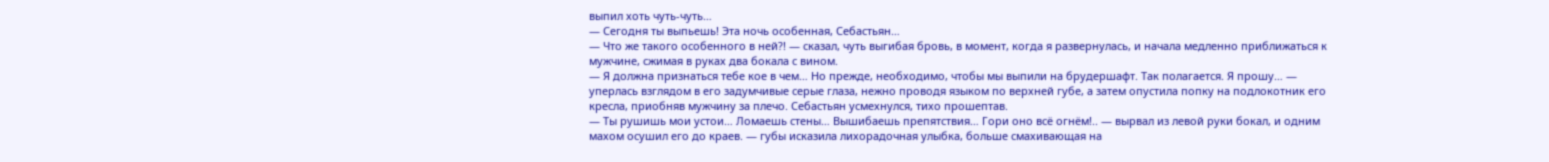выпил хоть чуть-чуть…
— Сегодня ты выпьешь! Эта ночь особенная, Себастьян…
— Что же такого особенного в ней?! — сказал, чуть выгибая бровь, в момент, когда я развернулась, и начала медленно приближаться к мужчине, сжимая в руках два бокала с вином.
— Я должна признаться тебе кое в чем… Но прежде, необходимо, чтобы мы выпили на брудершафт. Так полагается. Я прошу… — уперлась взглядом в его задумчивые серые глаза, нежно проводя языком по верхней губе, а затем опустила попку на подлокотник его кресла, приобняв мужчину за плечо. Себастьян усмехнулся, тихо прошептав.
— Ты рушишь мои устои… Ломаешь стены… Вышибаешь препятствия… Гори оно всё огнём!.. — вырвал из левой руки бокал, и одним махом осушил его до краев. — губы исказила лихорадочная улыбка, больше смахивающая на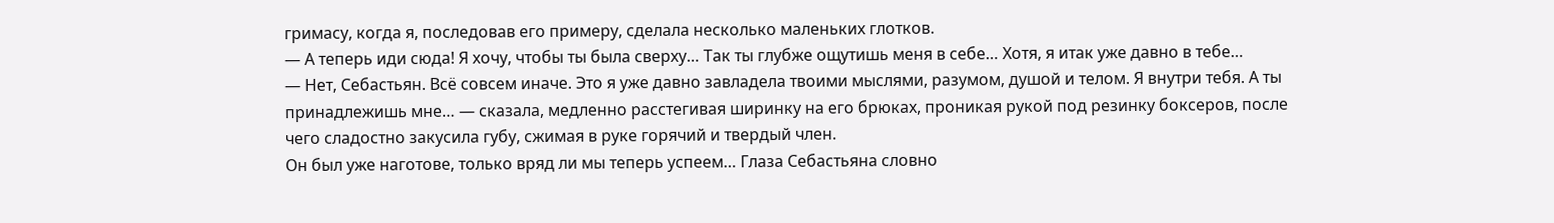гримасу, когда я, последовав его примеру, сделала несколько маленьких глотков.
— А теперь иди сюда! Я хочу, чтобы ты была сверху… Так ты глубже ощутишь меня в себе… Хотя, я итак уже давно в тебе…
— Нет, Себастьян. Всё совсем иначе. Это я уже давно завладела твоими мыслями, разумом, душой и телом. Я внутри тебя. А ты принадлежишь мне… — сказала, медленно расстегивая ширинку на его брюках, проникая рукой под резинку боксеров, после чего сладостно закусила губу, сжимая в руке горячий и твердый член.
Он был уже наготове, только вряд ли мы теперь успеем… Глаза Себастьяна словно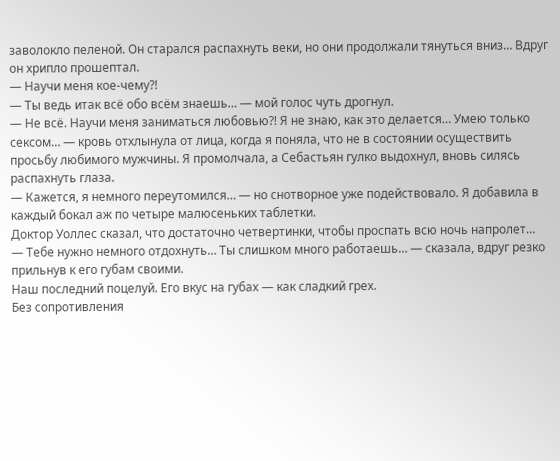заволокло пеленой. Он старался распахнуть веки, но они продолжали тянуться вниз… Вдруг он хрипло прошептал.
— Научи меня кое-чему?!
— Ты ведь итак всё обо всём знаешь… — мой голос чуть дрогнул.
— Не всё. Научи меня заниматься любовью?! Я не знаю, как это делается… Умею только сексом… — кровь отхлынула от лица, когда я поняла, что не в состоянии осуществить просьбу любимого мужчины. Я промолчала, а Себастьян гулко выдохнул, вновь силясь распахнуть глаза.
— Кажется, я немного переутомился… — но снотворное уже подействовало. Я добавила в каждый бокал аж по четыре малюсеньких таблетки.
Доктор Уоллес сказал, что достаточно четвертинки, чтобы проспать всю ночь напролет…
— Тебе нужно немного отдохнуть… Ты слишком много работаешь… — сказала, вдруг резко прильнув к его губам своими.
Наш последний поцелуй. Его вкус на губах — как сладкий грех.
Без сопротивления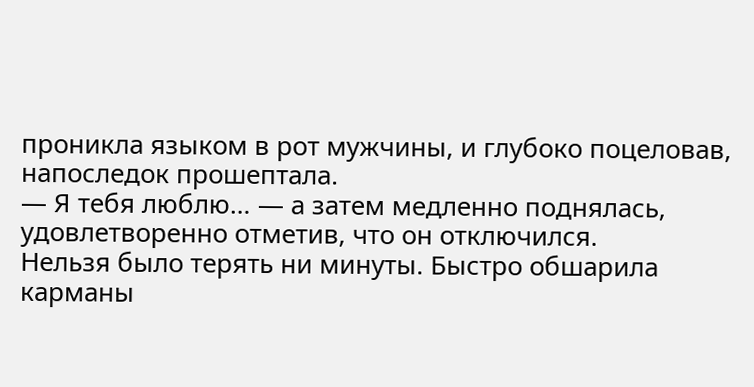проникла языком в рот мужчины, и глубоко поцеловав, напоследок прошептала.
— Я тебя люблю… — а затем медленно поднялась, удовлетворенно отметив, что он отключился.
Нельзя было терять ни минуты. Быстро обшарила карманы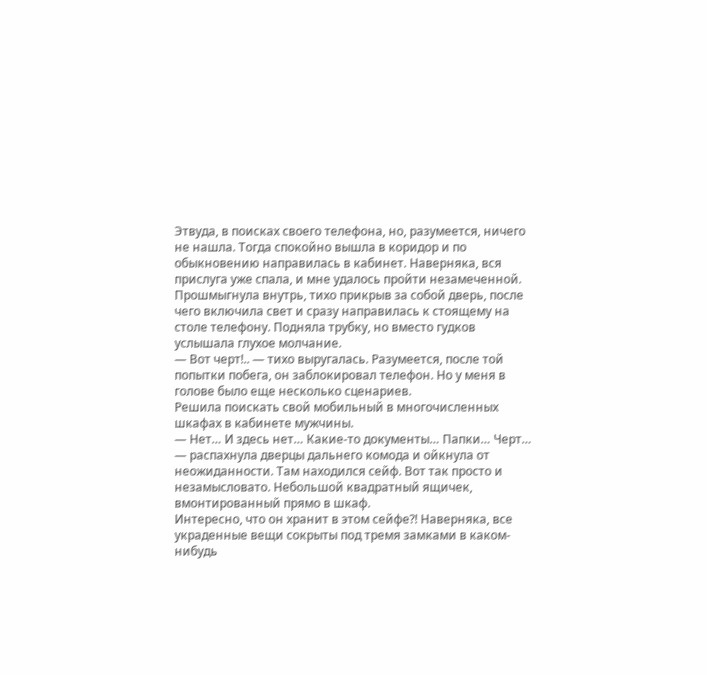Этвуда, в поисках своего телефона, но, разумеется, ничего не нашла. Тогда спокойно вышла в коридор и по обыкновению направилась в кабинет. Наверняка, вся прислуга уже спала, и мне удалось пройти незамеченной. Прошмыгнула внутрь, тихо прикрыв за собой дверь, после чего включила свет и сразу направилась к стоящему на столе телефону. Подняла трубку, но вместо гудков услышала глухое молчание.
— Вот черт!.. — тихо выругалась. Разумеется, после той попытки побега, он заблокировал телефон. Но у меня в голове было еще несколько сценариев.
Решила поискать свой мобильный в многочисленных шкафах в кабинете мужчины.
— Нет… И здесь нет… Какие-то документы… Папки… Черт… — распахнула дверцы дальнего комода и ойкнула от неожиданности. Там находился сейф. Вот так просто и незамысловато. Небольшой квадратный ящичек, вмонтированный прямо в шкаф.
Интересно, что он хранит в этом сейфе?! Наверняка, все украденные вещи сокрыты под тремя замками в каком-нибудь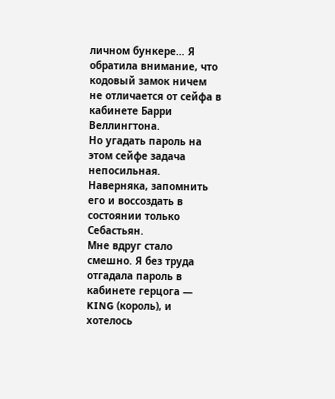личном бункере… Я обратила внимание, что кодовый замок ничем не отличается от сейфа в кабинете Барри Веллингтона.
Но угадать пароль на этом сейфе задача непосильная. Наверняка, запомнить его и воссоздать в состоянии только Себастьян.
Мне вдруг стало смешно. Я без труда отгадала пароль в кабинете герцога — KING (король), и хотелось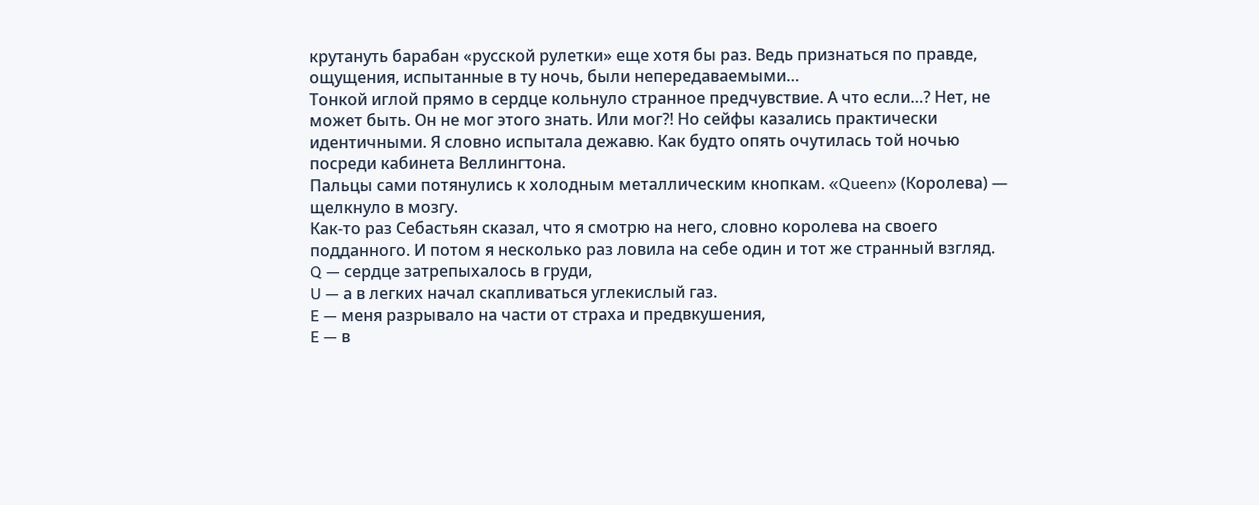крутануть барабан «русской рулетки» еще хотя бы раз. Ведь признаться по правде, ощущения, испытанные в ту ночь, были непередаваемыми…
Тонкой иглой прямо в сердце кольнуло странное предчувствие. А что если…? Нет, не может быть. Он не мог этого знать. Или мог?! Но сейфы казались практически идентичными. Я словно испытала дежавю. Как будто опять очутилась той ночью посреди кабинета Веллингтона.
Пальцы сами потянулись к холодным металлическим кнопкам. «Queen» (Королева) — щелкнуло в мозгу.
Как-то раз Себастьян сказал, что я смотрю на него, словно королева на своего подданного. И потом я несколько раз ловила на себе один и тот же странный взгляд.
Q — сердце затрепыхалось в груди,
U — а в легких начал скапливаться углекислый газ.
E — меня разрывало на части от страха и предвкушения,
E — в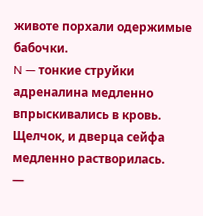животе порхали одержимые бабочки.
N — тонкие струйки адреналина медленно впрыскивались в кровь.
Щелчок, и дверца сейфа медленно растворилась.
—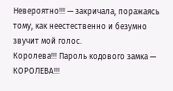Невероятно!!! — закричала, поражаясь тому, как неестественно и безумно звучит мой голос.
Королева!!! Пароль кодового замка — КОРОЛЕВА!!!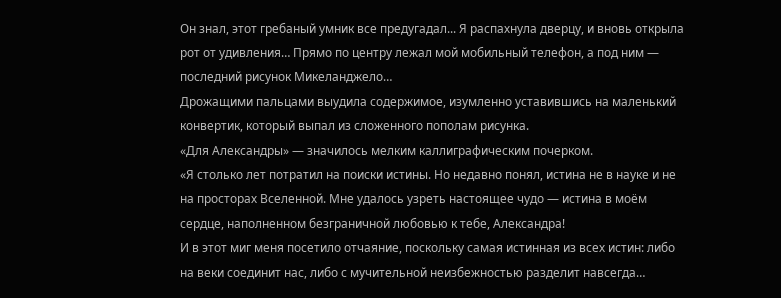Он знал, этот гребаный умник все предугадал... Я распахнула дверцу, и вновь открыла рот от удивления… Прямо по центру лежал мой мобильный телефон, а под ним — последний рисунок Микеланджело…
Дрожащими пальцами выудила содержимое, изумленно уставившись на маленький конвертик, который выпал из сложенного пополам рисунка.
«Для Александры» — значилось мелким каллиграфическим почерком.
«Я столько лет потратил на поиски истины. Но недавно понял, истина не в науке и не на просторах Вселенной. Мне удалось узреть настоящее чудо — истина в моём сердце, наполненном безграничной любовью к тебе, Александра!
И в этот миг меня посетило отчаяние, поскольку самая истинная из всех истин: либо на веки соединит нас, либо с мучительной неизбежностью разделит навсегда…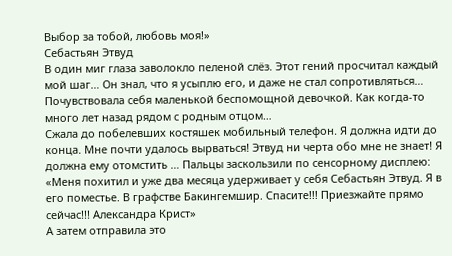Выбор за тобой, любовь моя!»
Себастьян Этвуд
В один миг глаза заволокло пеленой слёз. Этот гений просчитал каждый мой шаг… Он знал, что я усыплю его, и даже не стал сопротивляться… Почувствовала себя маленькой беспомощной девочкой. Как когда-то много лет назад рядом с родным отцом…
Сжала до побелевших костяшек мобильный телефон. Я должна идти до конца. Мне почти удалось вырваться! Этвуд ни черта обо мне не знает! Я должна ему отомстить … Пальцы заскользили по сенсорному дисплею:
«Меня похитил и уже два месяца удерживает у себя Себастьян Этвуд. Я в его поместье. В графстве Бакингемшир. Спасите!!! Приезжайте прямо сейчас!!! Александра Крист»
А затем отправила это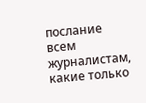послание всем журналистам, какие только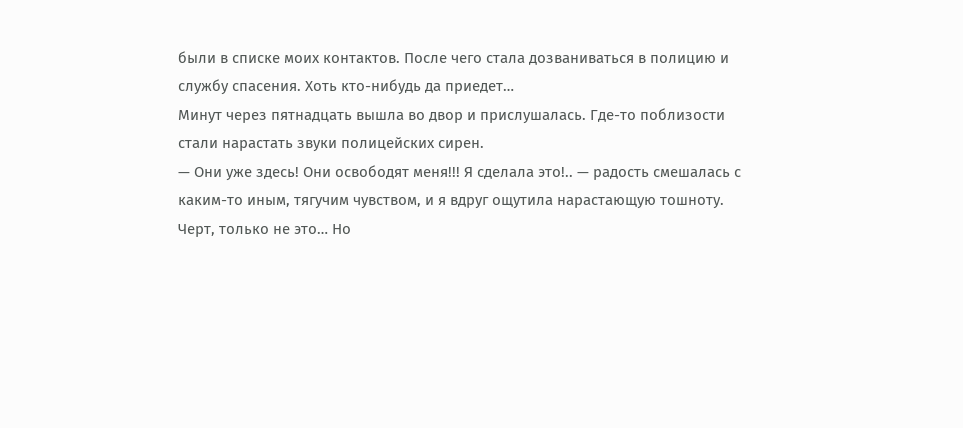были в списке моих контактов. После чего стала дозваниваться в полицию и службу спасения. Хоть кто-нибудь да приедет…
Минут через пятнадцать вышла во двор и прислушалась. Где-то поблизости стали нарастать звуки полицейских сирен.
— Они уже здесь! Они освободят меня!!! Я сделала это!.. — радость смешалась с каким-то иным, тягучим чувством, и я вдруг ощутила нарастающую тошноту.
Черт, только не это… Но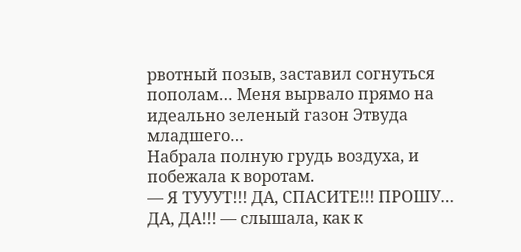рвотный позыв, заставил согнуться пополам… Меня вырвало прямо на идеально зеленый газон Этвуда младшего…
Набрала полную грудь воздуха, и побежала к воротам.
— Я ТУУУТ!!! ДА, СПАСИТЕ!!! ПРОШУ… ДА, ДА!!! — слышала, как к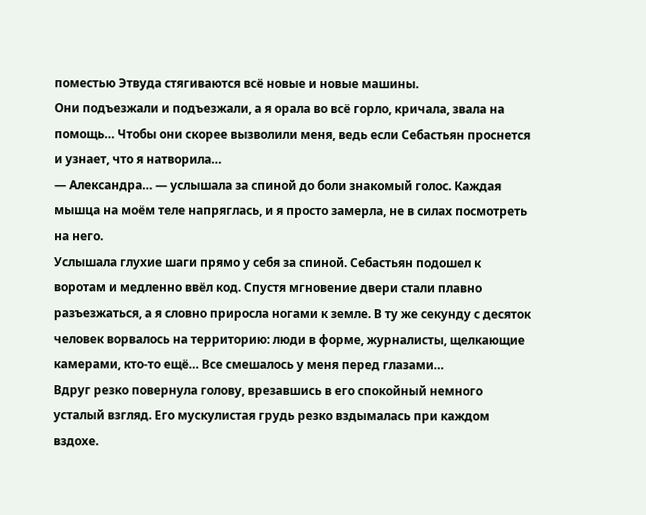поместью Этвуда стягиваются всё новые и новые машины.
Они подъезжали и подъезжали, а я орала во всё горло, кричала, звала на помощь… Чтобы они скорее вызволили меня, ведь если Себастьян проснется и узнает, что я натворила…
— Александра… — услышала за спиной до боли знакомый голос. Каждая мышца на моём теле напряглась, и я просто замерла, не в силах посмотреть на него.
Услышала глухие шаги прямо у себя за спиной. Себастьян подошел к воротам и медленно ввёл код. Спустя мгновение двери стали плавно разъезжаться, а я словно приросла ногами к земле. В ту же секунду с десяток человек ворвалось на территорию: люди в форме, журналисты, щелкающие камерами, кто-то ещё… Все смешалось у меня перед глазами…
Вдруг резко повернула голову, врезавшись в его спокойный немного усталый взгляд. Его мускулистая грудь резко вздымалась при каждом вздохе.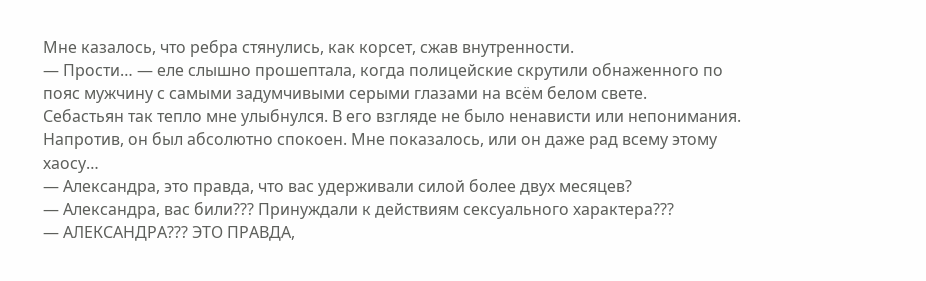Мне казалось, что ребра стянулись, как корсет, сжав внутренности.
— Прости… — еле слышно прошептала, когда полицейские скрутили обнаженного по пояс мужчину с самыми задумчивыми серыми глазами на всём белом свете.
Себастьян так тепло мне улыбнулся. В его взгляде не было ненависти или непонимания. Напротив, он был абсолютно спокоен. Мне показалось, или он даже рад всему этому хаосу…
— Александра, это правда, что вас удерживали силой более двух месяцев?
— Александра, вас били??? Принуждали к действиям сексуального характера???
— АЛЕКСАНДРА??? ЭТО ПРАВДА,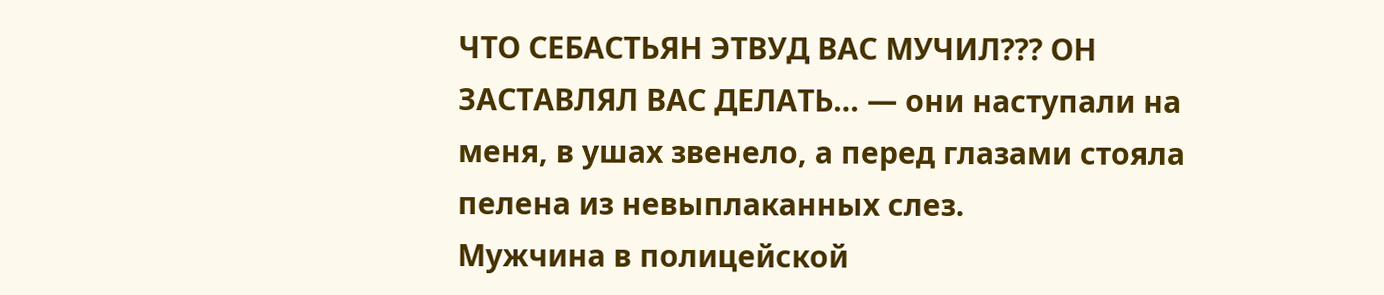ЧТО СЕБАСТЬЯН ЭТВУД ВАС МУЧИЛ??? ОН ЗАСТАВЛЯЛ ВАС ДЕЛАТЬ… — они наступали на меня, в ушах звенело, а перед глазами стояла пелена из невыплаканных слез.
Мужчина в полицейской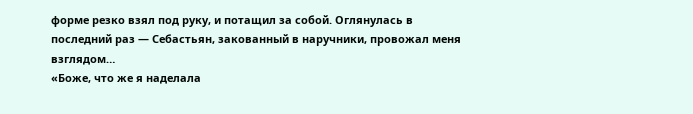форме резко взял под руку, и потащил за собой. Оглянулась в последний раз — Себастьян, закованный в наручники, провожал меня взглядом…
«Боже, что же я наделала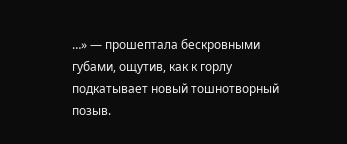…» — прошептала бескровными губами, ощутив, как к горлу подкатывает новый тошнотворный позыв.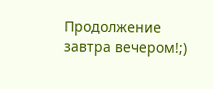Продолжение завтра вечером!;)